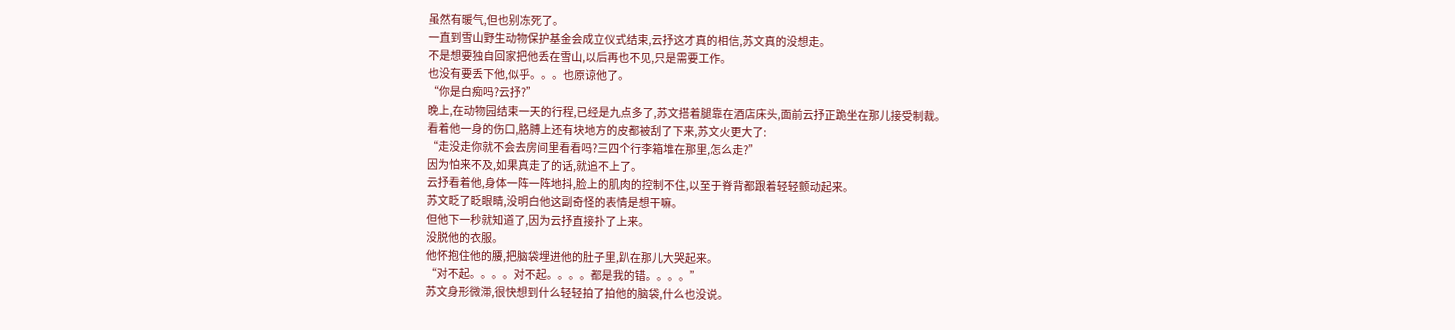虽然有暖气,但也别冻死了。
一直到雪山野生动物保护基金会成立仪式结束,云抒这才真的相信,苏文真的没想走。
不是想要独自回家把他丢在雪山,以后再也不见,只是需要工作。
也没有要丢下他,似乎。。。也原谅他了。
“你是白痴吗?云抒?”
晚上,在动物园结束一天的行程,已经是九点多了,苏文搭着腿靠在酒店床头,面前云抒正跪坐在那儿接受制裁。
看着他一身的伤口,胳膊上还有块地方的皮都被刮了下来,苏文火更大了:
“走没走你就不会去房间里看看吗?三四个行李箱堆在那里,怎么走?”
因为怕来不及,如果真走了的话,就追不上了。
云抒看着他,身体一阵一阵地抖,脸上的肌肉的控制不住,以至于脊背都跟着轻轻颤动起来。
苏文眨了眨眼睛,没明白他这副奇怪的表情是想干嘛。
但他下一秒就知道了,因为云抒直接扑了上来。
没脱他的衣服。
他怀抱住他的腰,把脑袋埋进他的肚子里,趴在那儿大哭起来。
“对不起。。。。对不起。。。。都是我的错。。。。”
苏文身形微滞,很快想到什么轻轻拍了拍他的脑袋,什么也没说。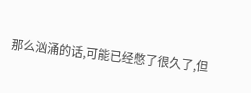那么汹涌的话,可能已经憋了很久了,但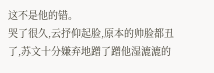这不是他的错。
哭了很久,云抒仰起脸,原本的帅脸都丑了,苏文十分嫌弃地蹭了蹭他湿漉漉的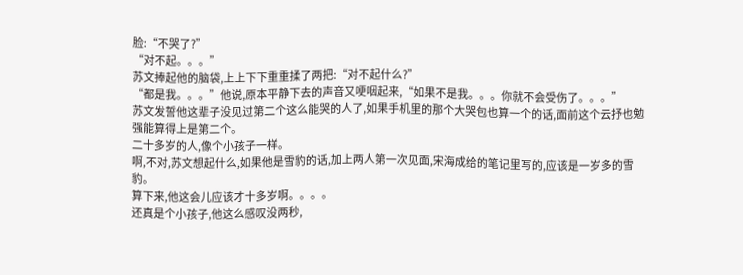脸:“不哭了?”
“对不起。。。”
苏文捧起他的脑袋,上上下下重重揉了两把:“对不起什么?”
“都是我。。。”他说,原本平静下去的声音又哽咽起来,“如果不是我。。。你就不会受伤了。。。”
苏文发誓他这辈子没见过第二个这么能哭的人了,如果手机里的那个大哭包也算一个的话,面前这个云抒也勉强能算得上是第二个。
二十多岁的人,像个小孩子一样。
啊,不对,苏文想起什么,如果他是雪豹的话,加上两人第一次见面,宋海成给的笔记里写的,应该是一岁多的雪豹。
算下来,他这会儿应该才十多岁啊。。。。
还真是个小孩子,他这么感叹没两秒,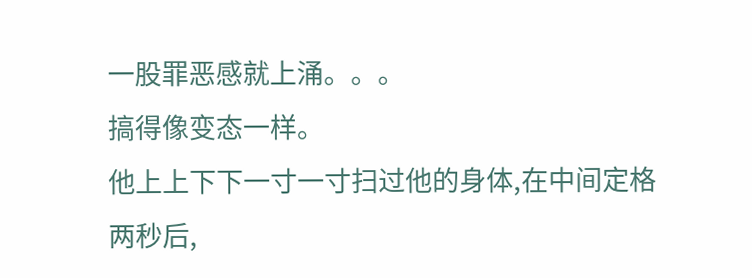一股罪恶感就上涌。。。
搞得像变态一样。
他上上下下一寸一寸扫过他的身体,在中间定格两秒后,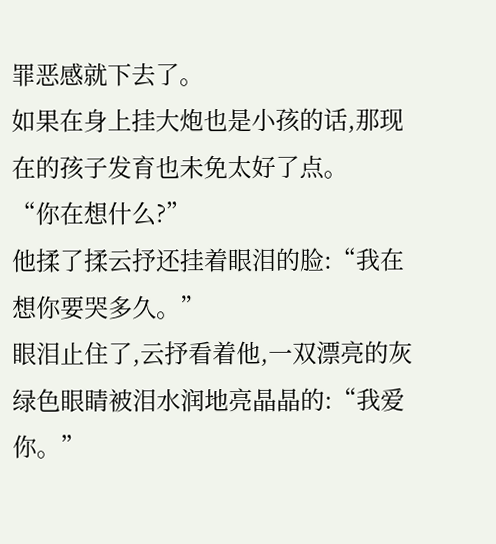罪恶感就下去了。
如果在身上挂大炮也是小孩的话,那现在的孩子发育也未免太好了点。
“你在想什么?”
他揉了揉云抒还挂着眼泪的脸:“我在想你要哭多久。”
眼泪止住了,云抒看着他,一双漂亮的灰绿色眼睛被泪水润地亮晶晶的:“我爱你。”